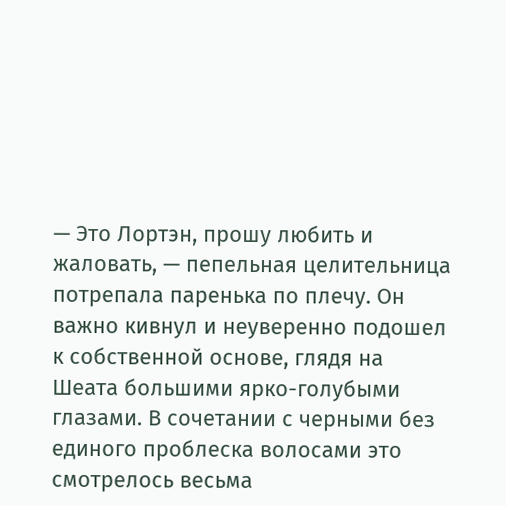— Это Лортэн, прошу любить и жаловать, — пепельная целительница потрепала паренька по плечу. Он важно кивнул и неуверенно подошел к собственной основе, глядя на Шеата большими ярко-голубыми глазами. В сочетании с черными без единого проблеска волосами это смотрелось весьма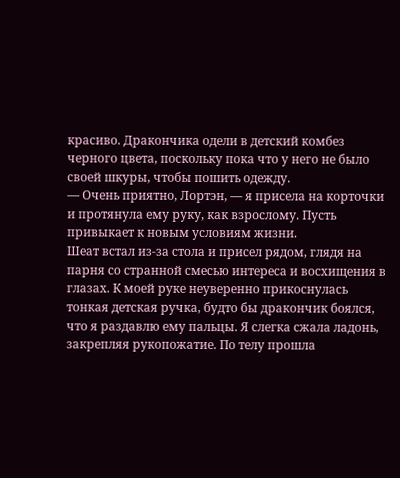красиво. Дракончика одели в детский комбез черного цвета, поскольку пока что у него не было своей шкуры, чтобы пошить одежду.
— Очень приятно, Лортэн, — я присела на корточки и протянула ему руку, как взрослому. Пусть привыкает к новым условиям жизни.
Шеат встал из-за стола и присел рядом, глядя на парня со странной смесью интереса и восхищения в глазах. К моей руке неуверенно прикоснулась тонкая детская ручка, будто бы дракончик боялся, что я раздавлю ему пальцы. Я слегка сжала ладонь, закрепляя рукопожатие. По телу прошла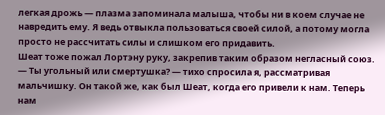легкая дрожь — плазма запоминала малыша, чтобы ни в коем случае не навредить ему. Я ведь отвыкла пользоваться своей силой, а потому могла просто не рассчитать силы и слишком его придавить.
Шеат тоже пожал Лортэну руку, закрепив таким образом негласный союз.
— Ты угольный или смертушка? — тихо спросила я, рассматривая мальчишку. Он такой же, как был Шеат, когда его привели к нам. Теперь нам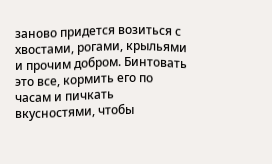заново придется возиться с хвостами, рогами, крыльями и прочим добром. Бинтовать это все, кормить его по часам и пичкать вкусностями, чтобы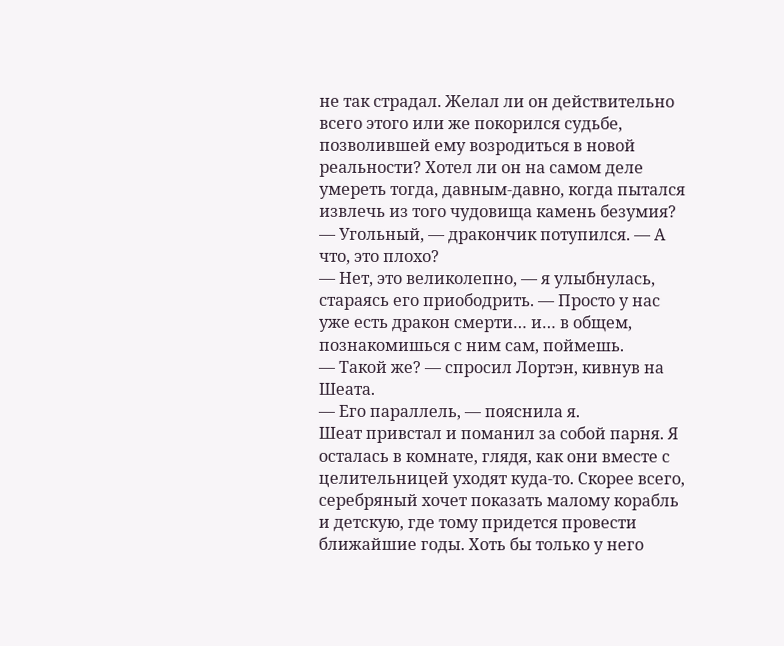не так страдал. Желал ли он действительно всего этого или же покорился судьбе, позволившей ему возродиться в новой реальности? Хотел ли он на самом деле умереть тогда, давным-давно, когда пытался извлечь из того чудовища камень безумия?
— Угольный, — дракончик потупился. — А что, это плохо?
— Нет, это великолепно, — я улыбнулась, стараясь его приободрить. — Просто у нас уже есть дракон смерти… и… в общем, познакомишься с ним сам, поймешь.
— Такой же? — спросил Лортэн, кивнув на Шеата.
— Его параллель, — пояснила я.
Шеат привстал и поманил за собой парня. Я осталась в комнате, глядя, как они вместе с целительницей уходят куда-то. Скорее всего, серебряный хочет показать малому корабль и детскую, где тому придется провести ближайшие годы. Хоть бы только у него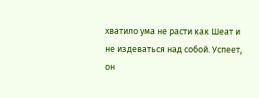хватило ума не расти как Шеат и не издеваться над собой. Успеет, он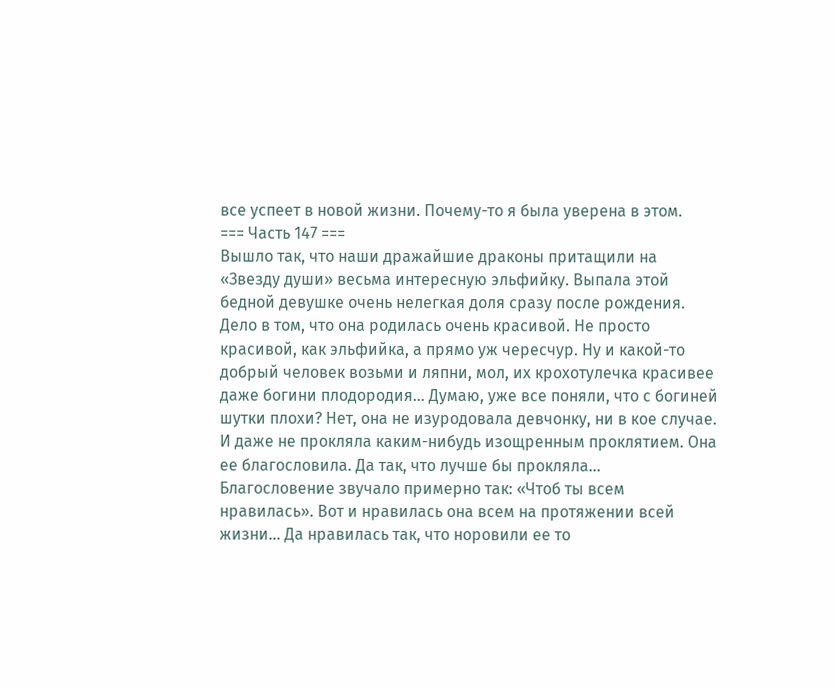все успеет в новой жизни. Почему-то я была уверена в этом.
=== Часть 147 ===
Вышло так, что наши дражайшие драконы притащили на «Звезду души» весьма интересную эльфийку. Выпала этой бедной девушке очень нелегкая доля сразу после рождения. Дело в том, что она родилась очень красивой. Не просто красивой, как эльфийка, а прямо уж чересчур. Ну и какой-то добрый человек возьми и ляпни, мол, их крохотулечка красивее даже богини плодородия… Думаю, уже все поняли, что с богиней шутки плохи? Нет, она не изуродовала девчонку, ни в кое случае. И даже не прокляла каким-нибудь изощренным проклятием. Она ее благословила. Да так, что лучше бы прокляла… Благословение звучало примерно так: «Чтоб ты всем нравилась». Вот и нравилась она всем на протяжении всей жизни… Да нравилась так, что норовили ее то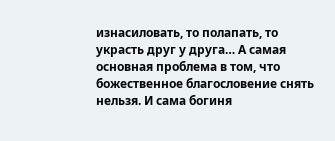изнасиловать, то полапать, то украсть друг у друга… А самая основная проблема в том, что божественное благословение снять нельзя. И сама богиня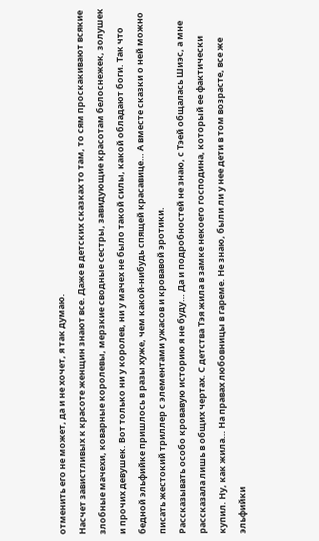отменить его не может, да и не хочет, я так думаю.
Насчет завистливых к красоте женщин знают все. Даже в детских сказках то там, то сям проскакивают всякие злобные мачехи, коварные королевы, мерзкие сводные сестры, завидующие красотам белоснежек, золушек и прочих девушек. Вот только ни у королев, ни у мачех не было такой силы, какой обладают боги. Так что бедной эльфийке пришлось в разы хуже, чем какой-нибудь спящей красавице… А вместе сказки о ней можно писать жестокий триллер с элементами ужасов и кровавой эротики.
Рассказывать особо кровавую историю я не буду… Да и подробностей не знаю, с Тэей общалась Шиэс, а мне рассказала лишь в общих чертах. С детства Тэя жила в замке некоего господина, который ее фактически купил. Ну, как жила… На правах любовницы в гареме. Не знаю, были ли у нее дети в том возрасте, все же эльфийки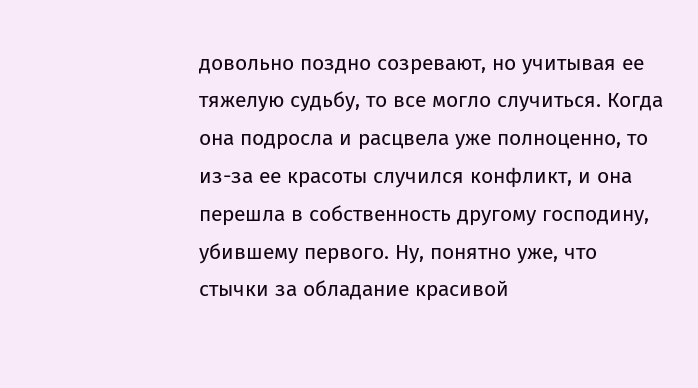довольно поздно созревают, но учитывая ее тяжелую судьбу, то все могло случиться. Когда она подросла и расцвела уже полноценно, то из-за ее красоты случился конфликт, и она перешла в собственность другому господину, убившему первого. Ну, понятно уже, что стычки за обладание красивой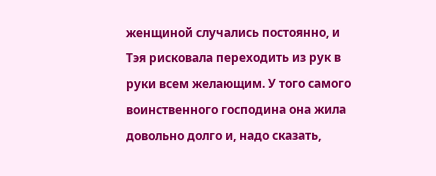женщиной случались постоянно, и Тэя рисковала переходить из рук в руки всем желающим. У того самого воинственного господина она жила довольно долго и, надо сказать,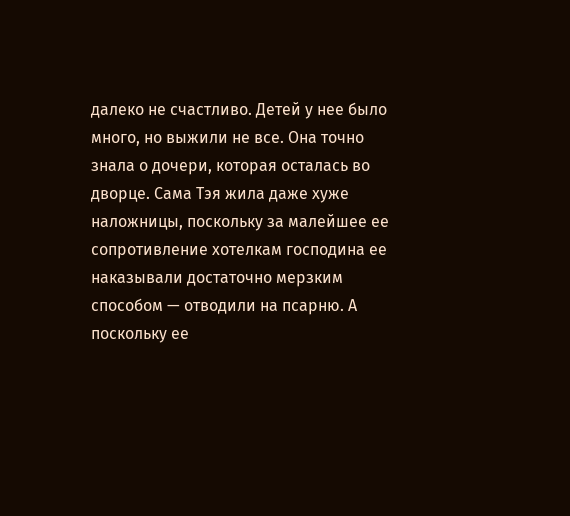далеко не счастливо. Детей у нее было много, но выжили не все. Она точно знала о дочери, которая осталась во дворце. Сама Тэя жила даже хуже наложницы, поскольку за малейшее ее сопротивление хотелкам господина ее наказывали достаточно мерзким способом — отводили на псарню. А поскольку ее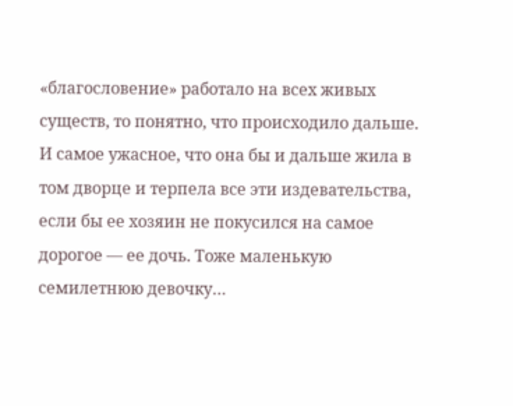«благословение» работало на всех живых существ, то понятно, что происходило дальше. И самое ужасное, что она бы и дальше жила в том дворце и терпела все эти издевательства, если бы ее хозяин не покусился на самое дорогое — ее дочь. Тоже маленькую семилетнюю девочку…